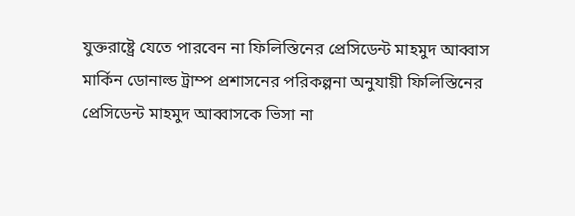যুক্তরাষ্ট্রে যেতে পারবেন না ফিলিস্তিনের প্রেসিডেন্ট মাহমুদ আব্বাস
মার্কিন ডোনাল্ড ট্রাম্প প্রশাসনের পরিকল্পনা অনুযায়ী ফিলিস্তিনের প্রেসিডেন্ট মাহমুদ আব্বাসকে ভিসা না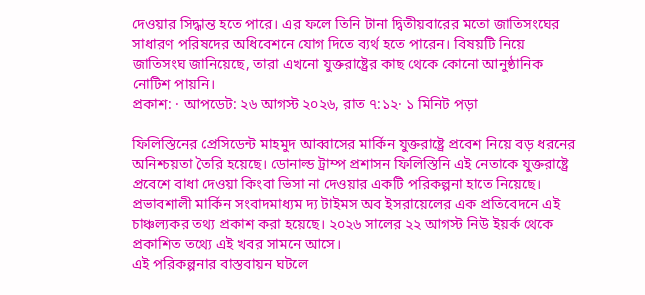দেওয়ার সিদ্ধান্ত হতে পারে। এর ফলে তিনি টানা দ্বিতীয়বারের মতো জাতিসংঘের সাধারণ পরিষদের অধিবেশনে যোগ দিতে ব্যর্থ হতে পারেন। বিষয়টি নিয়ে জাতিসংঘ জানিয়েছে, তারা এখনো যুক্তরাষ্ট্রের কাছ থেকে কোনো আনুষ্ঠানিক নোটিশ পায়নি।
প্রকাশ: · আপডেট: ২৬ আগস্ট ২০২৬, রাত ৭:১২· ১ মিনিট পড়া

ফিলিস্তিনের প্রেসিডেন্ট মাহমুদ আব্বাসের মার্কিন যুক্তরাষ্ট্রে প্রবেশ নিয়ে বড় ধরনের অনিশ্চয়তা তৈরি হয়েছে। ডোনাল্ড ট্রাম্প প্রশাসন ফিলিস্তিনি এই নেতাকে যুক্তরাষ্ট্রে প্রবেশে বাধা দেওয়া কিংবা ভিসা না দেওয়ার একটি পরিকল্পনা হাতে নিয়েছে। প্রভাবশালী মার্কিন সংবাদমাধ্যম দ্য টাইমস অব ইসরায়েলের এক প্রতিবেদনে এই চাঞ্চল্যকর তথ্য প্রকাশ করা হয়েছে। ২০২৬ সালের ২২ আগস্ট নিউ ইয়র্ক থেকে প্রকাশিত তথ্যে এই খবর সামনে আসে।
এই পরিকল্পনার বাস্তবায়ন ঘটলে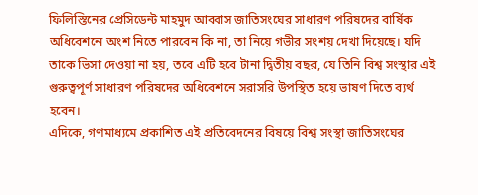ফিলিস্তিনের প্রেসিডেন্ট মাহমুদ আব্বাস জাতিসংঘের সাধারণ পরিষদের বার্ষিক অধিবেশনে অংশ নিতে পারবেন কি না, তা নিয়ে গভীর সংশয় দেখা দিয়েছে। যদি তাকে ভিসা দেওয়া না হয়, তবে এটি হবে টানা দ্বিতীয় বছর, যে তিনি বিশ্ব সংস্থার এই গুরুত্বপূর্ণ সাধারণ পরিষদের অধিবেশনে সরাসরি উপস্থিত হয়ে ভাষণ দিতে ব্যর্থ হবেন।
এদিকে, গণমাধ্যমে প্রকাশিত এই প্রতিবেদনের বিষয়ে বিশ্ব সংস্থা জাতিসংঘের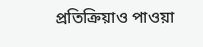প্রতিক্রিয়াও পাওয়া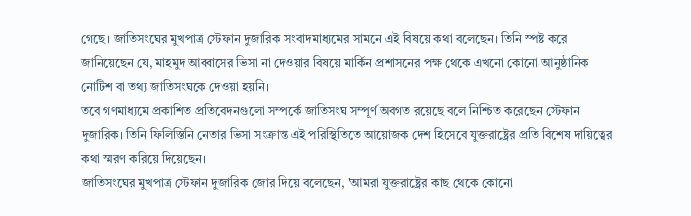গেছে। জাতিসংঘের মুখপাত্র স্টেফান দুজারিক সংবাদমাধ্যমের সামনে এই বিষয়ে কথা বলেছেন। তিনি স্পষ্ট করে জানিয়েছেন যে, মাহমুদ আব্বাসের ভিসা না দেওয়ার বিষয়ে মার্কিন প্রশাসনের পক্ষ থেকে এখনো কোনো আনুষ্ঠানিক নোটিশ বা তথ্য জাতিসংঘকে দেওয়া হয়নি।
তবে গণমাধ্যমে প্রকাশিত প্রতিবেদনগুলো সম্পর্কে জাতিসংঘ সম্পূর্ণ অবগত রয়েছে বলে নিশ্চিত করেছেন স্টেফান দুজারিক। তিনি ফিলিস্তিনি নেতার ভিসা সংক্রান্ত এই পরিস্থিতিতে আয়োজক দেশ হিসেবে যুক্তরাষ্ট্রের প্রতি বিশেষ দায়িত্বের কথা স্মরণ করিয়ে দিয়েছেন।
জাতিসংঘের মুখপাত্র স্টেফান দুজারিক জোর দিয়ে বলেছেন, 'আমরা যুক্তরাষ্ট্রের কাছ থেকে কোনো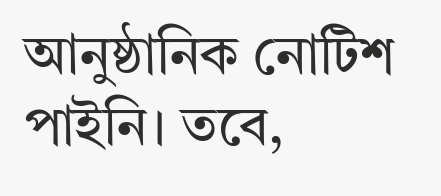আনুষ্ঠানিক নোটিশ পাইনি। তবে,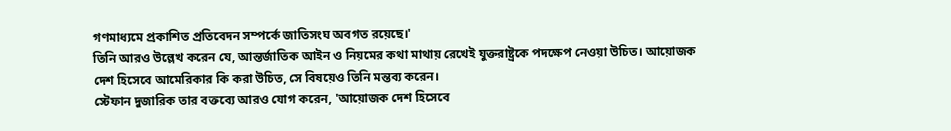গণমাধ্যমে প্রকাশিত প্রতিবেদন সম্পর্কে জাতিসংঘ অবগত রয়েছে।'
তিনি আরও উল্লেখ করেন যে, আন্তর্জাতিক আইন ও নিয়মের কথা মাথায় রেখেই যুক্তরাষ্ট্রকে পদক্ষেপ নেওয়া উচিত। আয়োজক দেশ হিসেবে আমেরিকার কি করা উচিত, সে বিষয়েও তিনি মন্তব্য করেন।
স্টেফান দুজারিক তার বক্তব্যে আরও যোগ করেন, 'আয়োজক দেশ হিসেবে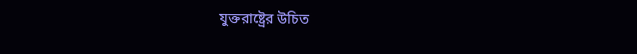যুক্তরাষ্ট্রের উচিত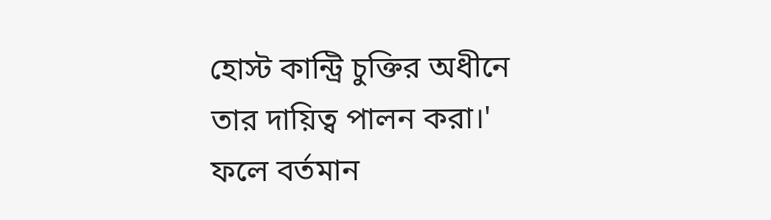হোস্ট কান্ট্রি চুক্তির অধীনে তার দায়িত্ব পালন করা।' ফলে বর্তমান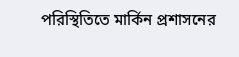পরিস্থিতিতে মার্কিন প্রশাসনের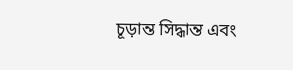চূড়ান্ত সিদ্ধান্ত এবং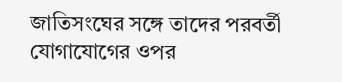জাতিসংঘের সঙ্গে তাদের পরবর্তী যোগাযোগের ওপর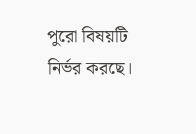পুরো বিষয়টি নির্ভর করছে।